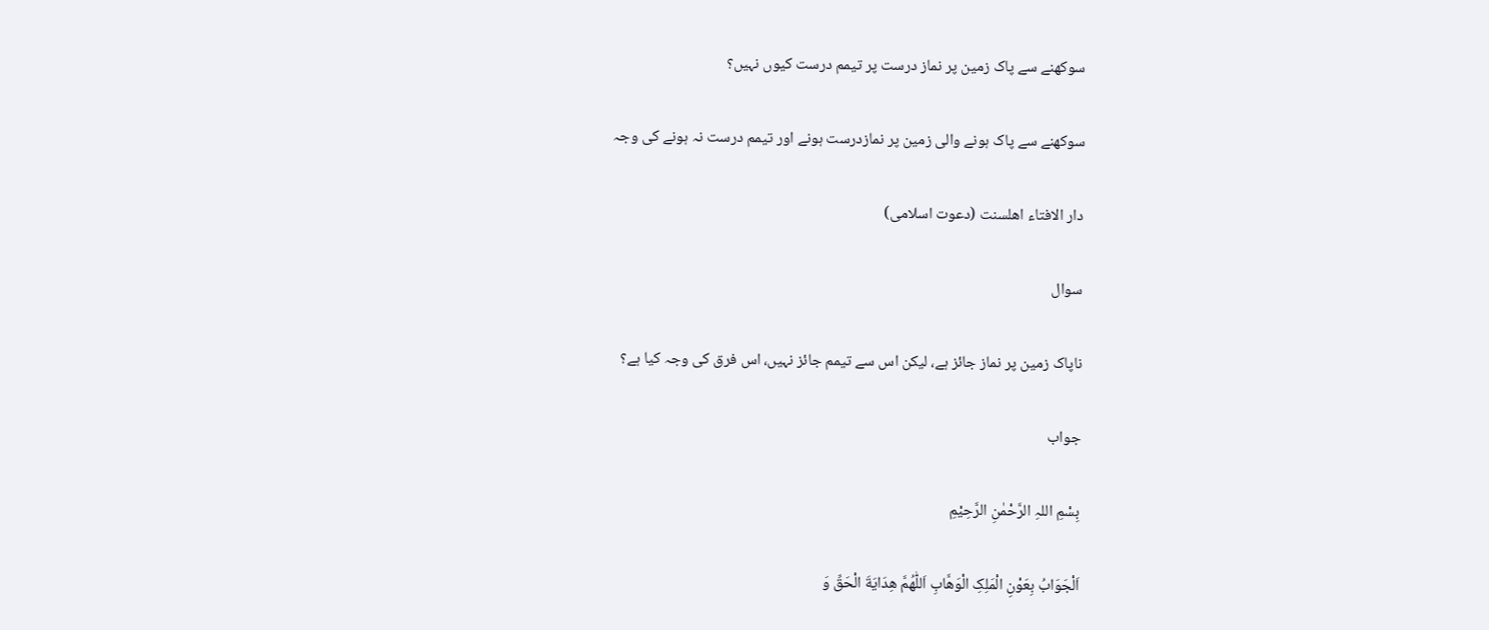سوکھنے سے پاک زمین پر نماز درست پر تیمم درست کیوں نہیں؟

سوکھنے سے پاک ہونے والی زمین پر نمازدرست ہونے اور تیمم درست نہ ہونے کی وجہ

دار الافتاء اھلسنت (دعوت اسلامی)

سوال

ناپاک زمین پر نماز جائز ہے، لیکن اس سے تیمم جائز نہیں، اس فرق کی وجہ کیا ہے؟

جواب

بِسْمِ اللہِ الرَّحْمٰنِ الرَّحِيْمِ

اَلْجَوَابُ بِعَوْنِ الْمَلِکِ الْوَھَّابِ اَللّٰھُمَّ ھِدَايَةَ الْحَقِّ وَ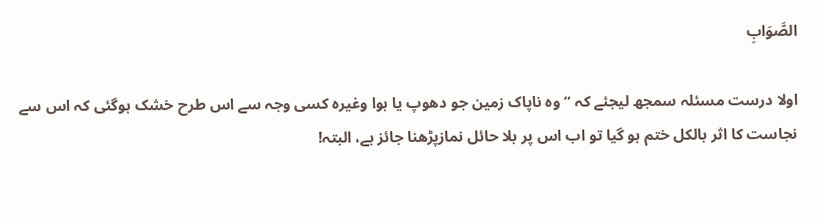الصَّوَابِ

اولا درست مسئلہ سمجھ لیجئے کہ ”وہ ناپاک زمین جو دھوپ یا ہوا وغیرہ کسی وجہ سے اس طرح خشک ہوگئی کہ اس سے نجاست کا اثر بالکل ختم ہو گیا تو اب اس پر بلا حائل نمازپڑھنا جائز ہے، البتہ!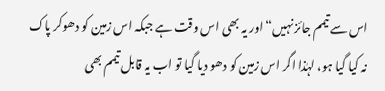اس سے تیمم جائز نہیں“ اور یہ بھی اس وقت ہے جبکہ اس زمین کو دھوکر پاک نہ کیا گیا ہو، لہٰذا اگر اس زمین کو دھو دیا گیا تو اب یہ قابل تیمم بھی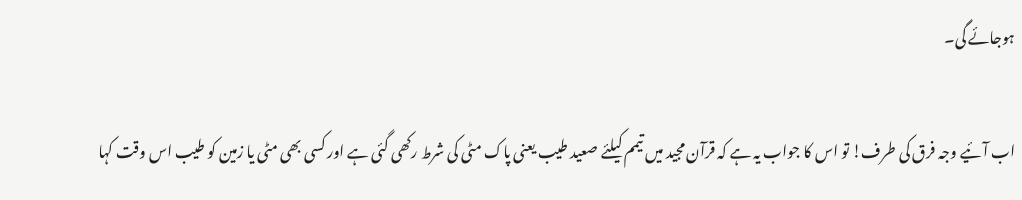ہوجائے گی۔

اب آئیے وجہ فرق کی طرف! تو اس کا جواب یہ ہے کہ قرآن مجید میں تیمم کیلئے صعید طیب یعنی پاک مٹی کی شرط رکھی گئی ہے اور کسی بھی مٹی یا زمین کو طیب اس وقت کہا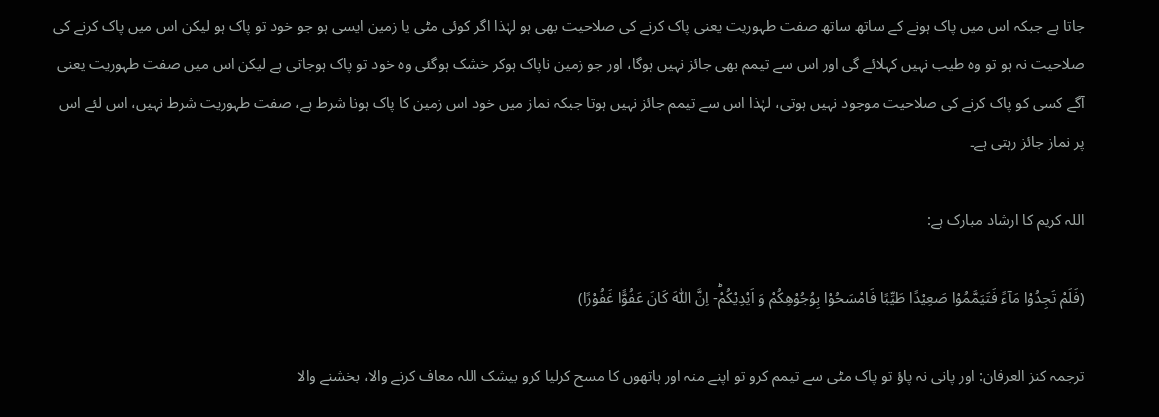جاتا ہے جبکہ اس میں پاک ہونے کے ساتھ ساتھ صفت طہوریت یعنی پاک کرنے کی صلاحیت بھی ہو لہٰذا اگر کوئی مٹی یا زمین ایسی ہو جو خود تو پاک ہو لیکن اس میں پاک کرنے کی صلاحیت نہ ہو تو وہ طیب نہیں کہلائے گی اور اس سے تیمم بھی جائز نہیں ہوگا، اور جو زمین ناپاک ہوکر خشک ہوگئی وہ خود تو پاک ہوجاتی ہے لیکن اس میں صفت طہوریت یعنی آگے کسی کو پاک کرنے کی صلاحیت موجود نہیں ہوتی، لہٰذا اس سے تیمم جائز نہیں ہوتا جبکہ نماز میں خود اس زمین کا پاک ہونا شرط ہے، صفت طہوریت شرط نہیں، اس لئے اس پر نماز جائز رہتی ہے۔

اللہ کریم کا ارشاد مبارک ہے:

(فَلَمْ تَجِدُوْا مَآءً فَتَیَمَّمُوْا صَعِیْدًا طَیِّبًا فَامْسَحُوْا بِوُجُوْهِكُمْ وَ اَیْدِیْكُمْؕ- اِنَّ اللّٰهَ كَانَ عَفُوًّا غَفُوْرًا)

ترجمہ کنز العرفان: اور پانی نہ پاؤ تو پاک مٹی سے تیمم کرو تو اپنے منہ اور ہاتھوں کا مسح کرلیا کرو بیشک اللہ معاف کرنے والا، بخشنے والا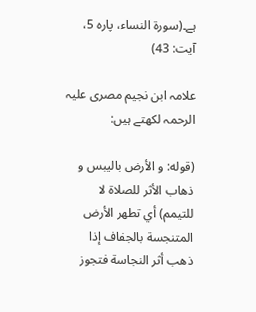ہے۔(سورۃ النساء، پارہ 5، آیت: 43)

علامہ ابن نجیم مصری علیہ الرحمہ لکھتے ہیں:

(قوله: و الأرض باليبس و ذهاب الأثر للصلاة لا للتيمم) أي تطهر الأرض المتنجسة بالجفاف إذا ذهب أثر النجاسة فتجوز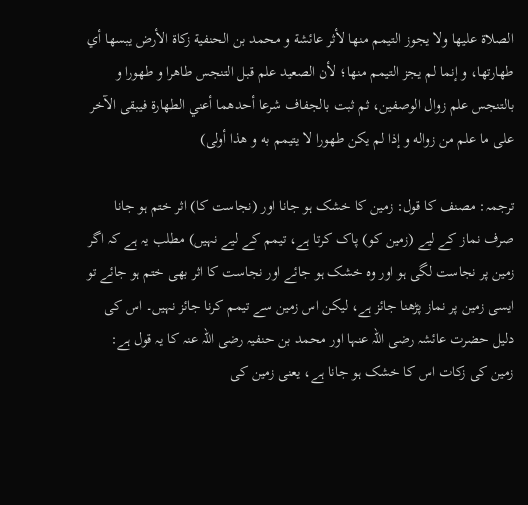الصلاة عليها ولا يجوز التيمم منها لأثر عائشة و محمد بن الحنفية زكاة الأرض يبسها أي طهارتها، و إنما لم يجز التيمم منها؛ لأن الصعيد علم قبل التنجس طاهرا و طهورا و بالتنجس علم زوال الوصفين، ثم ثبت بالجفاف شرعا أحدهما أعني الطهارة فيبقى الآخر على ما علم من زواله و إذا لم يكن طهورا لا يتيمم به و هذا أولى)

ترجمہ: مصنف کا قول: زمین کا خشک ہو جانا اور (نجاست کا) اثر ختم ہو جانا صرف نماز کے لیے (زمین کو) پاک کرتا ہے، تیمم کے لیے نہیں) مطلب یہ ہے کہ اگر زمین پر نجاست لگی ہو اور وہ خشک ہو جائے اور نجاست کا اثر بھی ختم ہو جائے تو ایسی زمین پر نماز پڑھنا جائز ہے، لیکن اس زمین سے تیمم کرنا جائز نہیں۔ اس کی دلیل حضرت عائشہ رضی اللہ عنہا اور محمد بن حنفیہ رضی اللہ عنہ کا یہ قول ہے: زمین کی زکات اس کا خشک ہو جانا ہے، یعنی زمین کی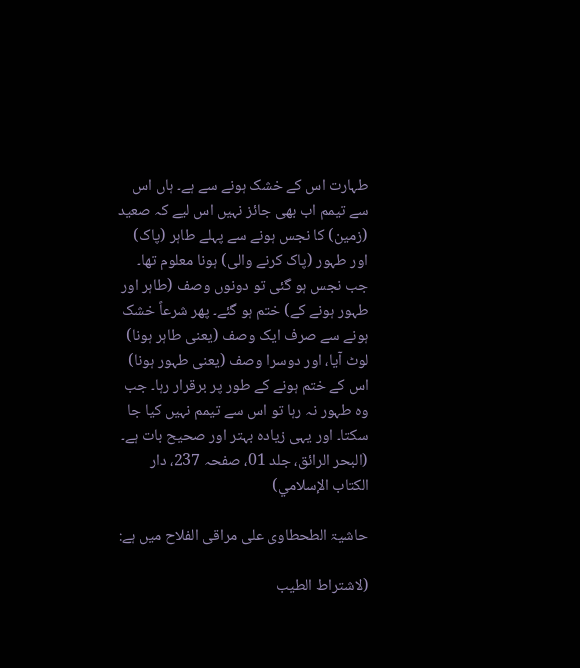طہارت اس کے خشک ہونے سے ہے۔ ہاں اس سے تیمم اب بھی جائز نہیں اس لیے کہ صعید (زمین) کا نجس ہونے سے پہلے طاہر (پاک) اور طہور (پاک کرنے والی) ہونا معلوم تھا۔ جب نجس ہو گئی تو دونوں وصف (طاہر اور طہور ہونے کے) ختم ہو گئے۔ پھر شرعاً خشک ہونے سے صرف ایک وصف (یعنی طاہر ہونا) لوٹ آیا، اور دوسرا وصف (یعنی طہور ہونا) اس کے ختم ہونے کے طور پر برقرار رہا۔ جب وہ طہور نہ رہا تو اس سے تیمم نہیں کیا جا سکتا۔ اور یہی زیادہ بہتر اور صحیح بات ہے۔ (البحر الرائق، جلد 01، صفحہ 237، دار الكتاب الإسلامي)

حاشیۃ الطحطاوی علی مراقی الفلاح میں ہے:

(لاشتراط الطيب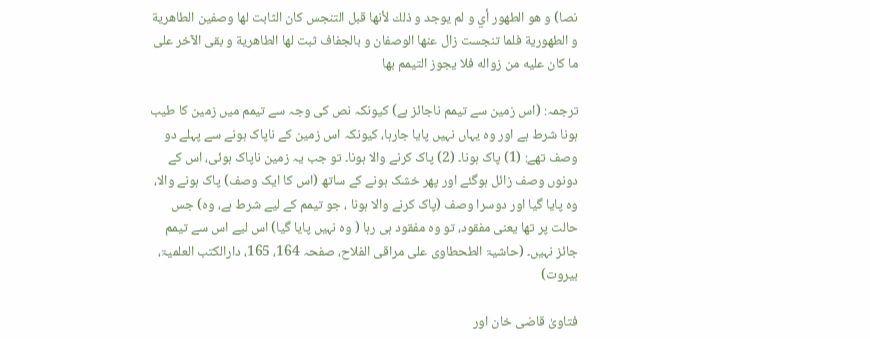نصا) و هو الطهور أي و لم يوجد و ذلك لأنها قبل التنجس كان الثابت لها وصفين الطاهرية و الطهورية فلما تنجست زال عنها الوصفان و بالجفاف ثبت لها الطاهرية و بقی الآخر على ما كان عليه من زواله فلا يجوز التيمم بها

ترجمہ: (اس زمین سے تیمم ناجائز ہے) کیونکہ نص کی وجہ سے تیمم میں زمین کا طیب ہونا شرط ہے اور وہ یہاں نہیں پایا جارہا، کیونکہ اس زمین کے ناپاک ہونے سے پہلے دو وصف تھے: (1) پاک ہونا۔ (2) پاک کرنے والا ہونا۔ تو جب یہ زمین ناپاک ہوئی، اس کے دونوں وصف زائل ہوگئے اور پھر خشک ہونے کے ساتھ (اس کا ایک وصف) پاک ہونے والا، وہ پایا گیا اور دوسرا وصف (پاک کرنے والا ہونا ، جو تیمم کے لیے شرط ہے، وہ) جس حالت پر تھا یعنی مفقود، تو وہ مفقود ہی رہا ( وہ نہیں پایا گیا) اس لیے اس سے تیمم جائز نہیں۔ (حاشیۃ الطحطاوی علی مراقی الفلاح، صفحہ 164، 165، دارالکتب العلمیۃ، بیروت)

فتاویٰ قاضی خان اور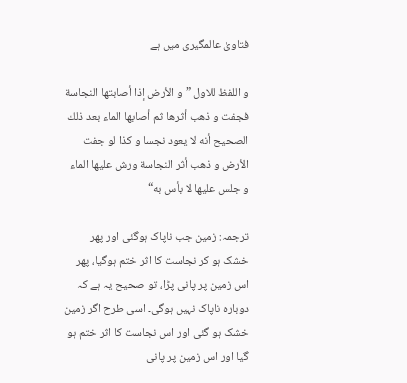فتاویٰ عالمگیری میں ہے

و اللفظ للاول ”و الأرض إذا أصابتها النجاسة فجفت و ذهب أثرها ثم أصابها الماء بعد ذلك الصحيح أنه لا يعود نجسا و كذا لو جفت الأرض و ذهب أثر النجاسة ورش عليها الماء و جلس عليها لا بأس به“

ترجمہ: زمین جب ناپاک ہوگئی اور پھر خشک ہو کر نجاست کا اثر ختم ہوگیا، پھر اس زمین پر پانی پڑا، تو صحیح یہ ہے کہ دوبارہ ناپاک نہیں ہوگی۔ اسی طرح اگر زمین خشک ہو گئی اور اس نجاست کا اثر ختم ہو گیا اور اس زمین پر پانی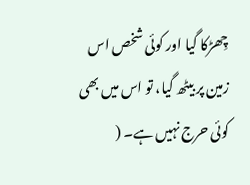چِھڑکا گیا اور کوئی شخص اس زمین پر بیٹھ گیا، تو اس میں بھی کوئی حرج نہیں ہے۔ (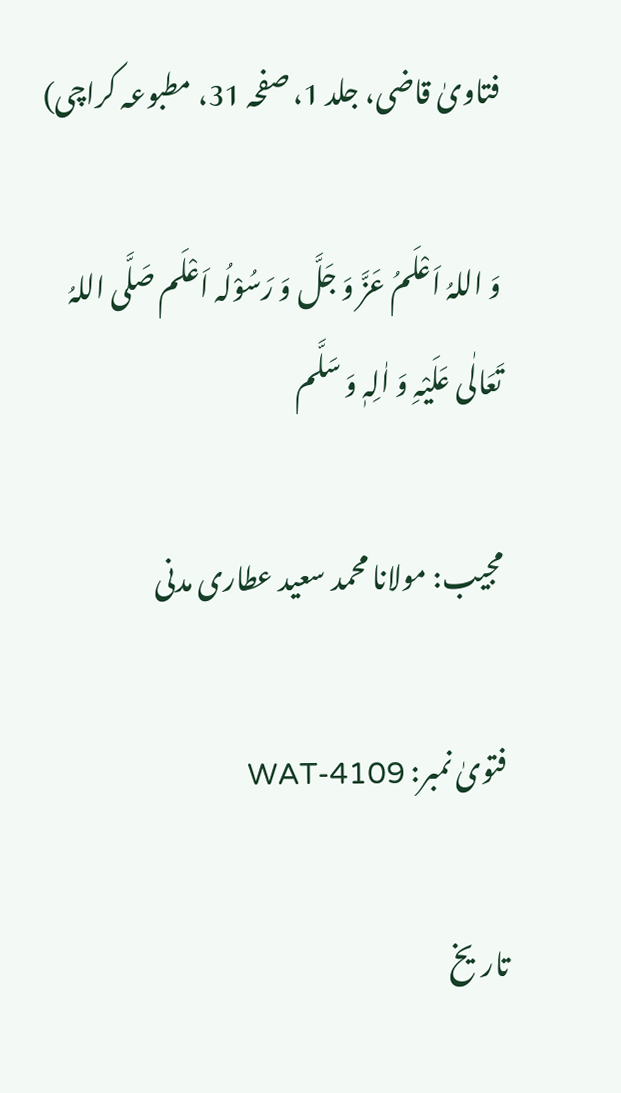فتاویٰ قاضی، جلد 1، صفحہ 31، مطبوعہ کراچی)

وَ اللہُ اَعْلَمُ عَزَّ وَ جَلَّ وَ رَسُوْلُہ اَعْلَم صَلَّی اللہُ تَعَالٰی عَلَیْہِ وَ اٰلِہٖ وَ سَلَّم

مجیب: مولانا محمد سعید عطاری مدنی

فتویٰ نمبر: WAT-4109

تاریخ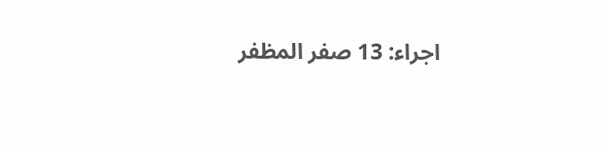اجراء: 13 صفر المظفر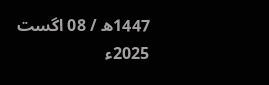1447ھ / 08 اگست 2025ء